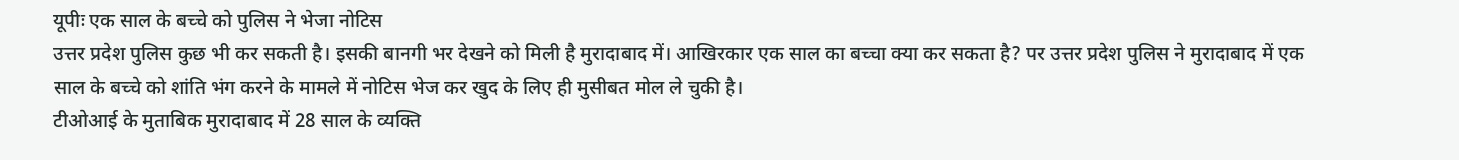यूपीः एक साल के बच्चे को पुलिस ने भेजा नोटिस
उत्तर प्रदेश पुलिस कुछ भी कर सकती है। इसकी बानगी भर देखने को मिली है मुरादाबाद में। आखिरकार एक साल का बच्चा क्या कर सकता है? पर उत्तर प्रदेश पुलिस ने मुरादाबाद में एक साल के बच्चे को शांति भंग करने के मामले में नोटिस भेज कर खुद के लिए ही मुसीबत मोल ले चुकी है।
टीओआई के मुताबिक मुरादाबाद में 28 साल के व्यक्ति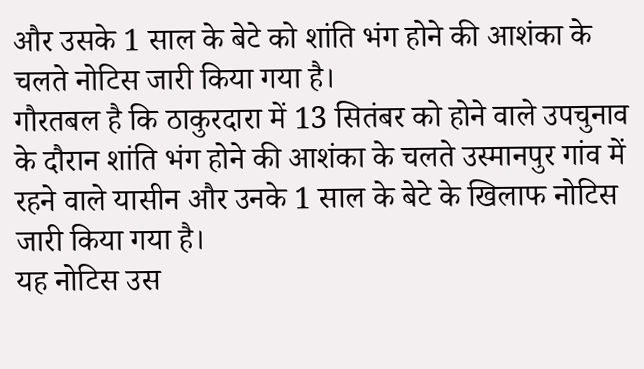और उसके 1 साल के बेटे को शांति भंग होने की आशंका के चलते नोटिस जारी किया गया है।
गौरतबल है कि ठाकुरदारा में 13 सितंबर को होने वाले उपचुनाव के दौरान शांति भंग होने की आशंका के चलते उस्मानपुर गांव में रहने वाले यासीन और उनके 1 साल के बेटे के खिलाफ नोटिस जारी किया गया है।
यह नोटिस उस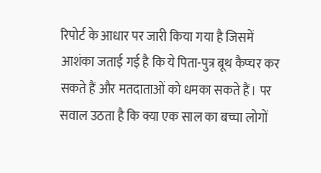रिपोर्ट के आधार पर जारी किया गया है जिसमें आशंका जताई गई है कि ये पिता-पुत्र बूथ कैप्चर कर सकते हैं और मतदाताओं को धमका सकते हैं। पर सवाल उठता है कि क्या एक साल का बच्चा लोगों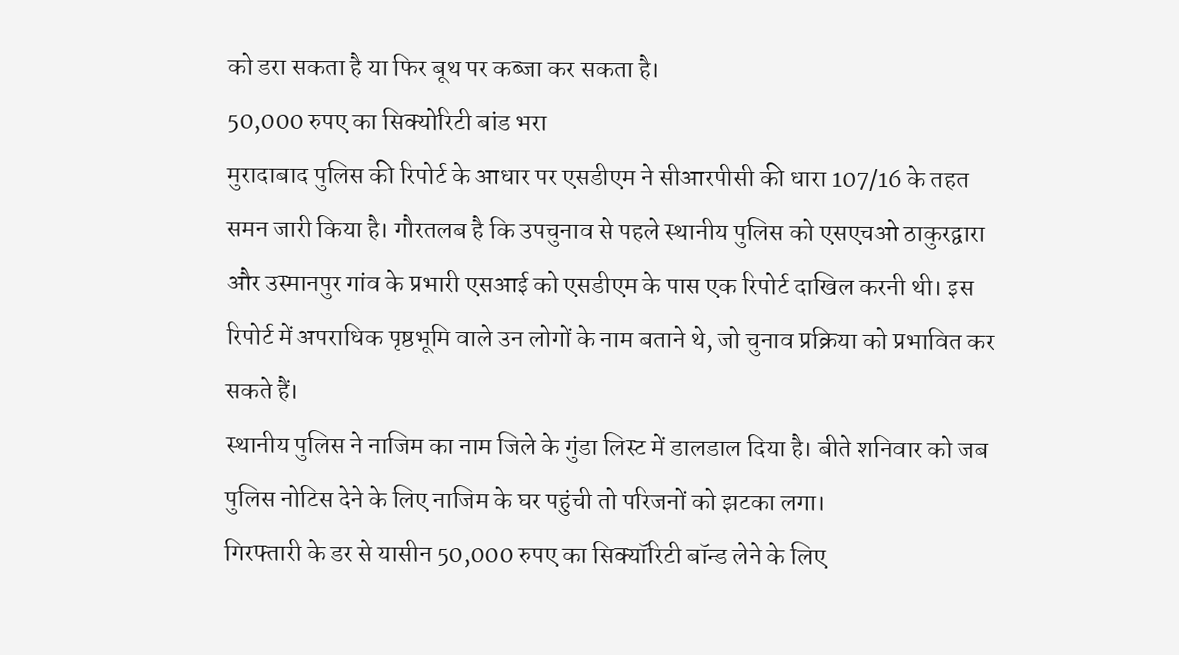को डरा सकता है या फिर बूथ पर कब्जा कर सकता है।
50,000 रुपए का सिक्योरिटी बांड भरा
मुरादाबाद पुलिस की रिपोर्ट के आधार पर एसडीएम ने सीआरपीसी की धारा 107/16 के तहत समन जारी किया है। गौरतलब है कि उपचुनाव से पहले स्थानीय पुलिस को एसएचओ ठाकुरद्वारा और उस्मानपुर गांव के प्रभारी एसआई को एसडीएम के पास एक रिपोर्ट दाखिल करनी थी। इस रिपोर्ट में अपराधिक पृष्ठभूमि वाले उन लोगों के नाम बताने थे, जो चुनाव प्रक्रिया को प्रभावित कर सकते हैं।
स्थानीय पुलिस ने नाजिम का नाम जिले के गुंडा लिस्ट में डालडाल दिया है। बीते शनिवार को जब पुलिस नोटिस देने के लिए नाजिम के घर पहुंची तो परिजनों को झटका लगा।
गिरफ्तारी के डर से यासीन 50,000 रुपए का सिक्यॉरिटी बॉन्ड लेने के लिए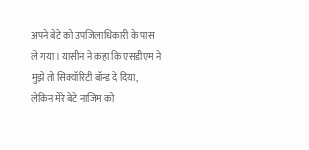अपने बेटे को उपजिलाधिकारी के पास ले गया। यासीन ने कहा कि एसडीएम ने मुझे तो सिक्यॉरिटी बॉन्ड दे दिया, लेकिन मेरे बेटे नाजिम को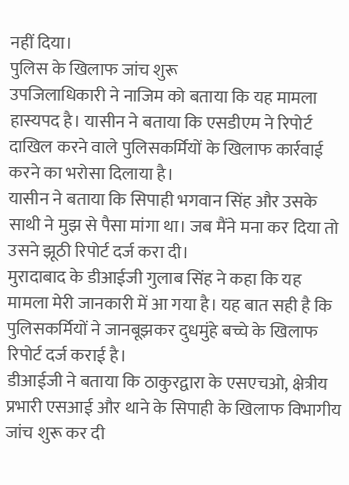नहीं दिया।
पुलिस के खिलाफ जांच शुरू
उपजिलाधिकारी ने नाजिम को बताया कि यह मामला हास्यपद है। यासीन ने बताया कि एसडीएम ने रिपोर्ट दाखिल करने वाले पुलिसकर्मियों के खिलाफ कार्रवाई करने का भरोसा दिलाया है।
यासीन ने बताया कि सिपाही भगवान सिंह और उसके साथी ने मुझ से पैसा मांगा था। जब मैंने मना कर दिया तो उसने झूठी रिपोर्ट दर्ज करा दी।
मुरादाबाद के डीआईजी गुलाब सिंह ने कहा कि यह मामला मेरी जानकारी में आ गया है। यह बात सही है कि पुलिसकर्मियों ने जानबूझकर दुधमुंहे बच्चे के खिलाफ रिपोर्ट दर्ज कराई है।
डीआईजी ने बताया कि ठाकुरद्वारा के एसएचओ, क्षेत्रीय प्रभारी एसआई और थाने के सिपाही के खिलाफ विभागीय जांच शुरू कर दी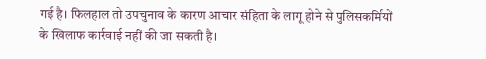गई है। फिलहाल तो उपचुनाव के कारण आचार संहिता के लागू होने से पुलिसकर्मियों के खिलाफ कार्रवाई नहीं की जा सकती है।